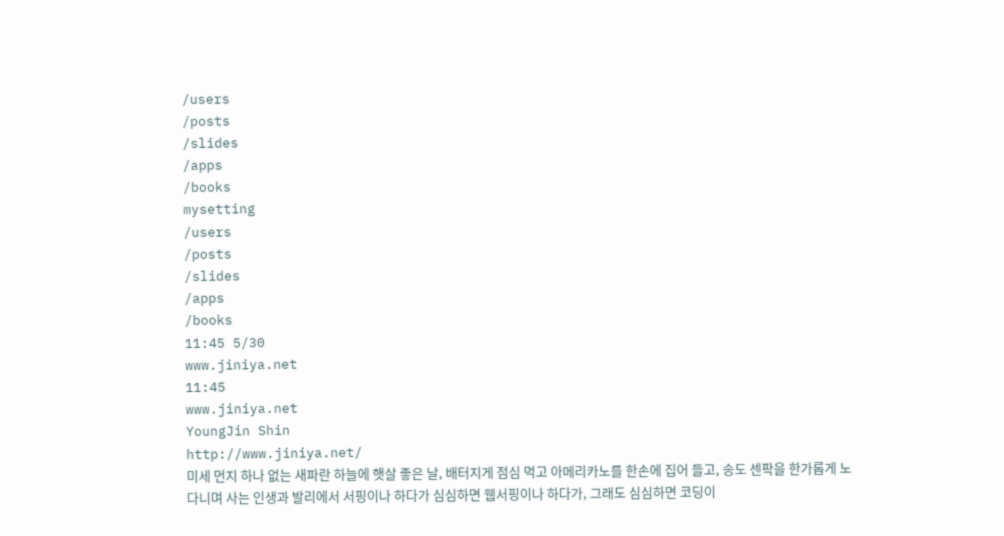/users
/posts
/slides
/apps
/books
mysetting
/users
/posts
/slides
/apps
/books
11:45 5/30
www.jiniya.net
11:45
www.jiniya.net
YoungJin Shin
http://www.jiniya.net/
미세 먼지 하나 없는 새파란 하늘에 햇살 좋은 날, 배터지게 점심 먹고 아메리카노를 한손에 집어 들고, 송도 센팍을 한가롭게 노다니며 사는 인생과 발리에서 서핑이나 하다가 심심하면 웹서핑이나 하다가, 그래도 심심하면 코딩이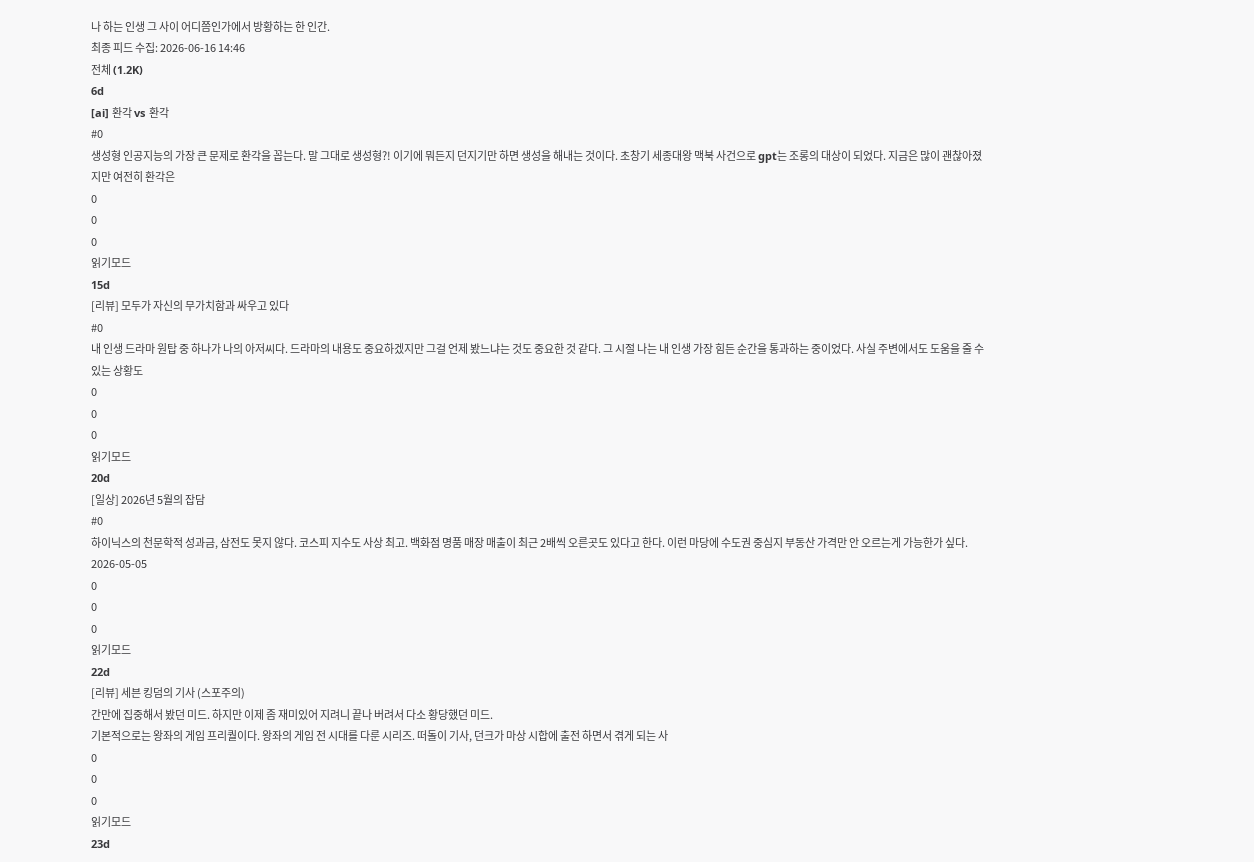나 하는 인생 그 사이 어디쯤인가에서 방황하는 한 인간.
최종 피드 수집: 2026-06-16 14:46
전체 (1.2K)
6d
[ai] 환각 vs 환각
#0
생성형 인공지능의 가장 큰 문제로 환각을 꼽는다. 말 그대로 생성형?! 이기에 뭐든지 던지기만 하면 생성을 해내는 것이다. 초창기 세종대왕 맥북 사건으로 gpt는 조롱의 대상이 되었다. 지금은 많이 괜찮아졌지만 여전히 환각은
0
0
0
읽기모드
15d
[리뷰] 모두가 자신의 무가치함과 싸우고 있다
#0
내 인생 드라마 원탑 중 하나가 나의 아저씨다. 드라마의 내용도 중요하겠지만 그걸 언제 봤느냐는 것도 중요한 것 같다. 그 시절 나는 내 인생 가장 힘든 순간을 통과하는 중이었다. 사실 주변에서도 도움을 줄 수 있는 상황도
0
0
0
읽기모드
20d
[일상] 2026년 5월의 잡담
#0
하이닉스의 천문학적 성과금, 삼전도 못지 않다. 코스피 지수도 사상 최고. 백화점 명품 매장 매출이 최근 2배씩 오른곳도 있다고 한다. 이런 마당에 수도권 중심지 부동산 가격만 안 오르는게 가능한가 싶다.
2026-05-05
0
0
0
읽기모드
22d
[리뷰] 세븐 킹덤의 기사 (스포주의)
간만에 집중해서 봤던 미드. 하지만 이제 좀 재미있어 지려니 끝나 버려서 다소 황당했던 미드.
기본적으로는 왕좌의 게임 프리퀄이다. 왕좌의 게임 전 시대를 다룬 시리즈. 떠돌이 기사, 던크가 마상 시합에 출전 하면서 겪게 되는 사
0
0
0
읽기모드
23d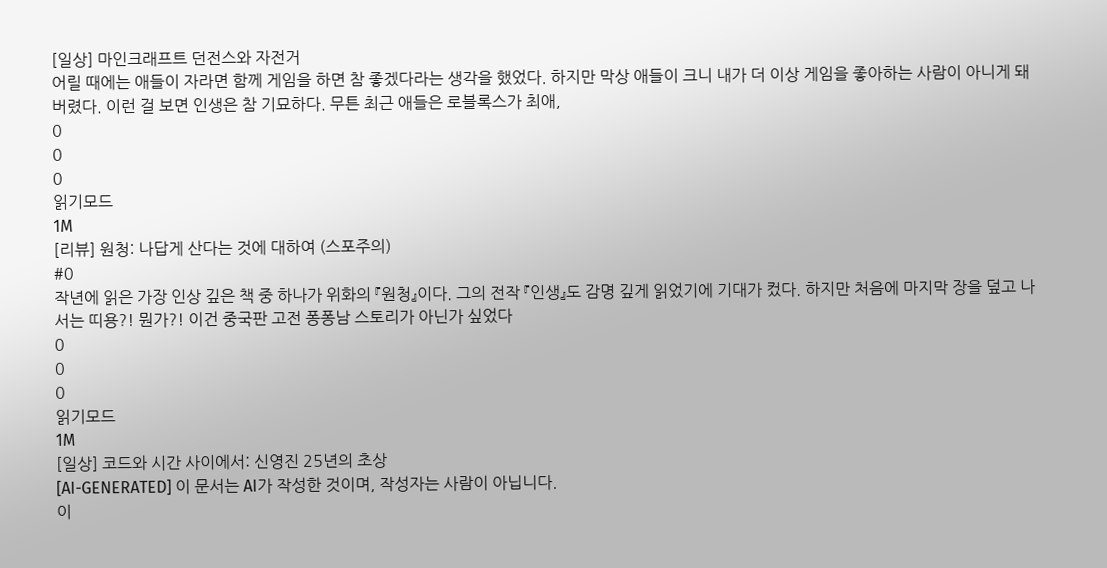[일상] 마인크래프트 던전스와 자전거
어릴 때에는 애들이 자라면 함께 게임을 하면 참 좋겠다라는 생각을 했었다. 하지만 막상 애들이 크니 내가 더 이상 게임을 좋아하는 사람이 아니게 돼 버렸다. 이런 걸 보면 인생은 참 기묘하다. 무튼 최근 애들은 로블록스가 최애,
0
0
0
읽기모드
1M
[리뷰] 원청: 나답게 산다는 것에 대하여 (스포주의)
#0
작년에 읽은 가장 인상 깊은 책 중 하나가 위화의 『원청』이다. 그의 전작 『인생』도 감명 깊게 읽었기에 기대가 컸다. 하지만 처음에 마지막 장을 덮고 나서는 띠용?! 뭔가?! 이건 중국판 고전 퐁퐁남 스토리가 아닌가 싶었다
0
0
0
읽기모드
1M
[일상] 코드와 시간 사이에서: 신영진 25년의 초상
[AI-GENERATED] 이 문서는 AI가 작성한 것이며, 작성자는 사람이 아닙니다.
이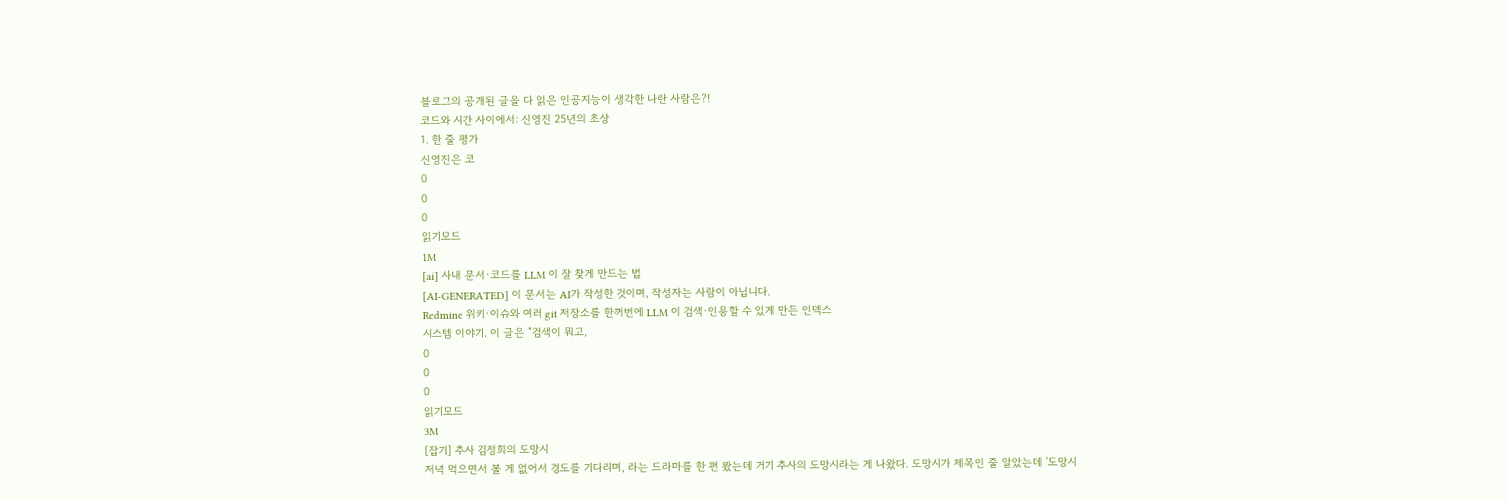블로그의 공개된 글을 다 읽은 인공지능이 생각한 나란 사람은?!
코드와 시간 사이에서: 신영진 25년의 초상
1. 한 줄 평가
신영진은 코
0
0
0
읽기모드
1M
[ai] 사내 문서·코드를 LLM 이 잘 찾게 만드는 법
[AI-GENERATED] 이 문서는 AI가 작성한 것이며, 작성자는 사람이 아닙니다.
Redmine 위키·이슈와 여러 git 저장소를 한꺼번에 LLM 이 검색·인용할 수 있게 만든 인덱스
시스템 이야기. 이 글은 "검색이 뭐고,
0
0
0
읽기모드
3M
[잡기] 추사 김정희의 도망시
저녁 먹으면서 볼 게 없어서 경도를 기다리며, 라는 드라마를 한 편 봤는데 거기 추사의 도망시라는 게 나왔다. 도망시가 제목인 줄 알았는데 '도망시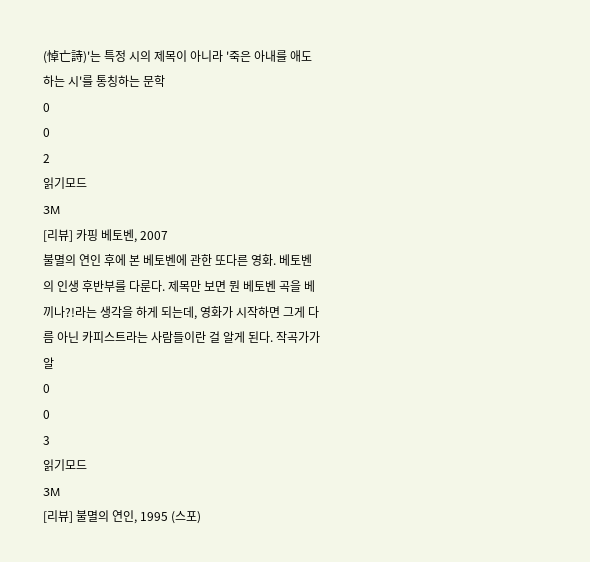(悼亡詩)'는 특정 시의 제목이 아니라 '죽은 아내를 애도하는 시'를 통칭하는 문학
0
0
2
읽기모드
3M
[리뷰] 카핑 베토벤, 2007
불멸의 연인 후에 본 베토벤에 관한 또다른 영화. 베토벤의 인생 후반부를 다룬다. 제목만 보면 뭔 베토벤 곡을 베끼나?!라는 생각을 하게 되는데, 영화가 시작하면 그게 다름 아닌 카피스트라는 사람들이란 걸 알게 된다. 작곡가가 알
0
0
3
읽기모드
3M
[리뷰] 불멸의 연인, 1995 (스포)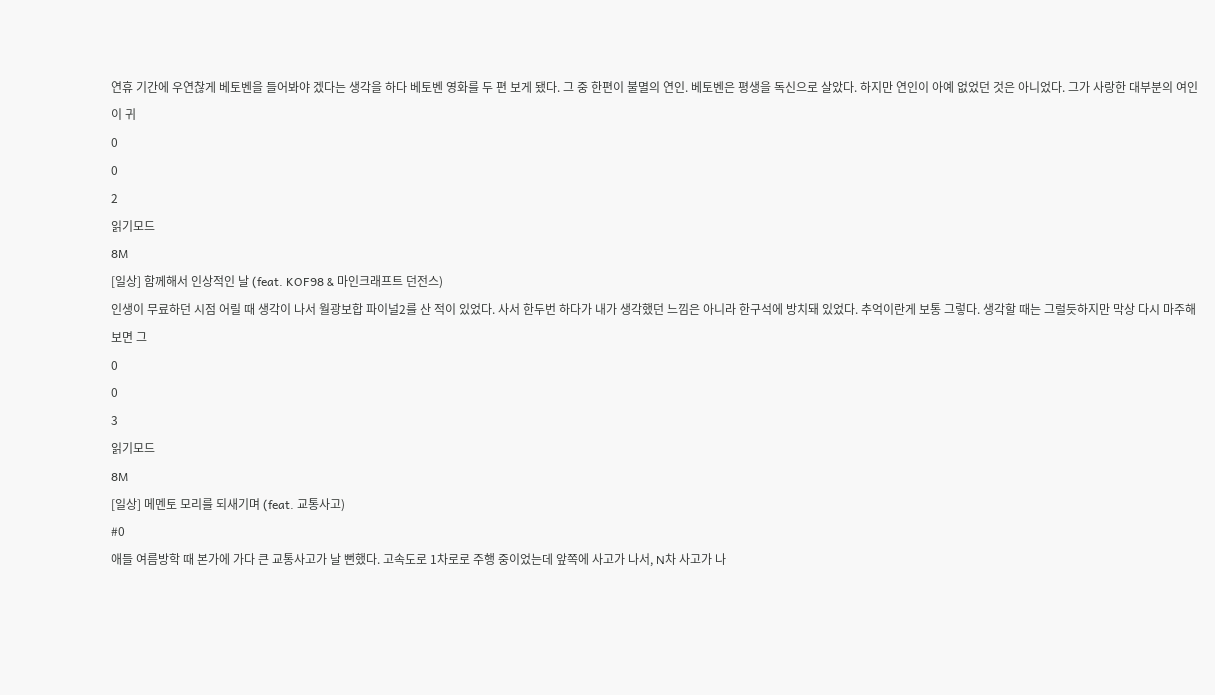연휴 기간에 우연찮게 베토벤을 들어봐야 겠다는 생각을 하다 베토벤 영화를 두 편 보게 됐다. 그 중 한편이 불멸의 연인. 베토벤은 평생을 독신으로 살았다. 하지만 연인이 아예 없었던 것은 아니었다. 그가 사랑한 대부분의 여인이 귀
0
0
2
읽기모드
8M
[일상] 함께해서 인상적인 날 (feat. KOF98 & 마인크래프트 던전스)
인생이 무료하던 시점 어릴 때 생각이 나서 월광보합 파이널2를 산 적이 있었다. 사서 한두번 하다가 내가 생각했던 느낌은 아니라 한구석에 방치돼 있었다. 추억이란게 보통 그렇다. 생각할 때는 그럴듯하지만 막상 다시 마주해보면 그
0
0
3
읽기모드
8M
[일상] 메멘토 모리를 되새기며 (feat. 교통사고)
#0
애들 여름방학 때 본가에 가다 큰 교통사고가 날 뻔했다. 고속도로 1차로로 주행 중이었는데 앞쪽에 사고가 나서, N차 사고가 나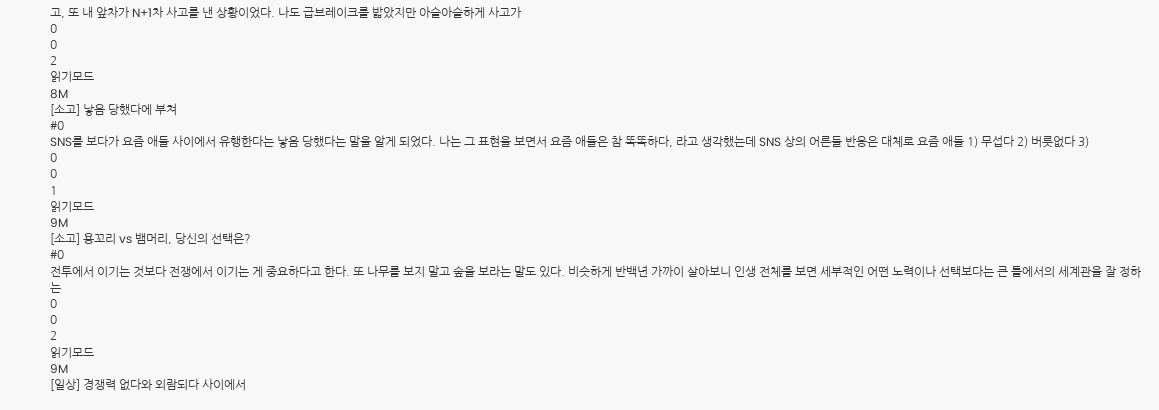고, 또 내 앞차가 N+1차 사고를 낸 상황이었다. 나도 급브레이크를 밟았지만 아슬아슬하게 사고가
0
0
2
읽기모드
8M
[소고] 낳음 당했다에 부쳐
#0
SNS를 보다가 요즘 애들 사이에서 유행한다는 낳음 당했다는 말을 알게 되었다. 나는 그 표현을 보면서 요즘 애들은 참 똑똑하다, 라고 생각했는데 SNS 상의 어른들 반응은 대체로 요즘 애들 1) 무섭다 2) 버릇없다 3)
0
0
1
읽기모드
9M
[소고] 용꼬리 vs 뱀머리, 당신의 선택은?
#0
전투에서 이기는 것보다 전쟁에서 이기는 게 중요하다고 한다. 또 나무를 보지 말고 숲을 보라는 말도 있다. 비슷하게 반백년 가까이 살아보니 인생 전체를 보면 세부적인 어떤 노력이나 선택보다는 큰 틀에서의 세계관을 잘 정하는
0
0
2
읽기모드
9M
[일상] 경쟁력 없다와 외람되다 사이에서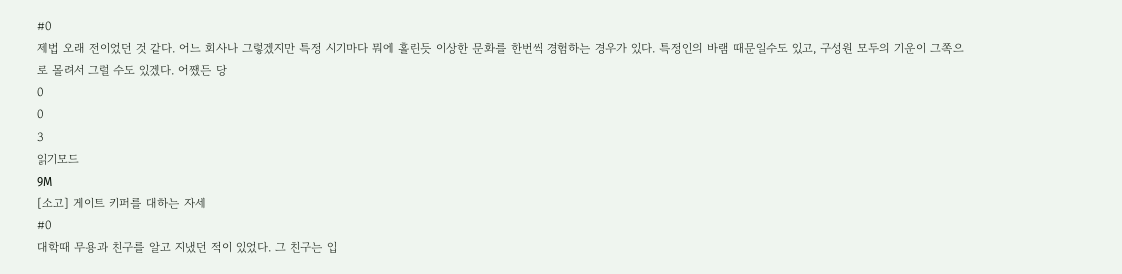#0
제법 오래 전이었던 것 같다. 어느 회사나 그렇겠지만 특정 시기마다 뭐에 홀린듯 이상한 문화를 한번씩 경험하는 경우가 있다. 특정인의 바램 때문일수도 있고, 구성원 모두의 기운이 그쪽으로 몰려서 그럴 수도 있겠다. 어쨌든 당
0
0
3
읽기모드
9M
[소고] 게이트 키퍼를 대하는 자세
#0
대학때 무용과 친구를 알고 지냈던 적이 있었다. 그 친구는 입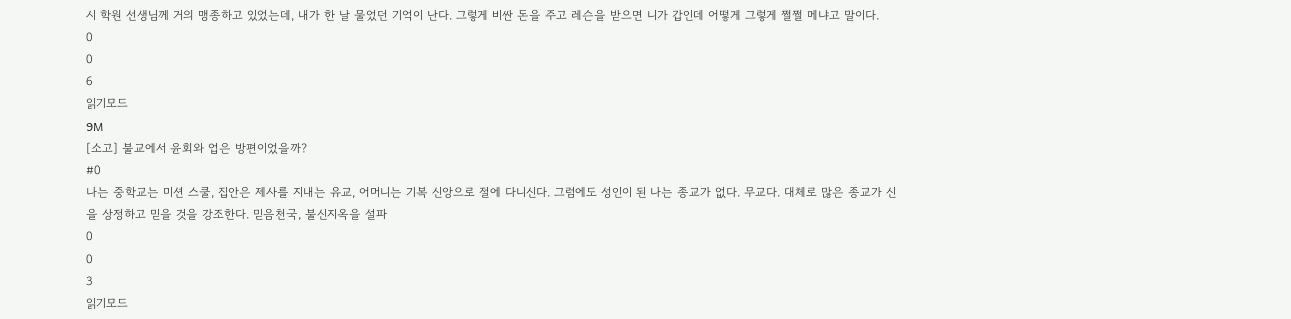시 학원 선생님께 거의 맹종하고 있었는데, 내가 한 날 물었던 기억이 난다. 그렇게 비싼 돈을 주고 레슨을 받으면 니가 갑인데 어떻게 그렇게 쩔쩔 메냐고 말이다.
0
0
6
읽기모드
9M
[소고] 불교에서 윤회와 업은 방편이었을까?
#0
나는 중학교는 미션 스쿨, 집안은 제사를 지내는 유교, 어머니는 기복 신앙으로 절에 다니신다. 그럼에도 성인이 된 나는 종교가 없다. 무교다. 대체로 많은 종교가 신을 상정하고 믿을 것을 강조한다. 믿음천국, 불신지옥을 설파
0
0
3
읽기모드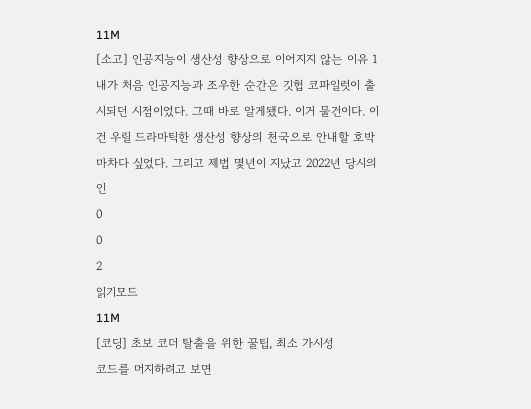11M
[소고] 인공지능이 생산성 향상으로 이어지지 않는 이유 1
내가 처음 인공지능과 조우한 순간은 깃헙 코파일럿이 출시되던 시점이었다. 그때 바로 알게됐다. 이거 물건이다. 이건 우릴 드라마틱한 생산성 향상의 천국으로 안내할 호박마차다 싶었다. 그리고 제법 몇년이 지났고 2022년 당시의 인
0
0
2
읽기모드
11M
[코딩] 초보 코더 탈출을 위한 꿀팁, 최소 가시성
코드를 머지하려고 보면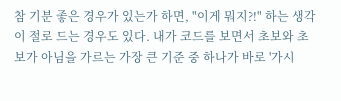참 기분 좋은 경우가 있는가 하면, "이게 뭐지?!" 하는 생각이 절로 드는 경우도 있다. 내가 코드를 보면서 초보와 초보가 아님을 가르는 가장 큰 기준 중 하나가 바로 '가시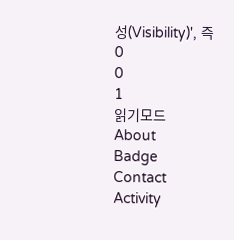성(Visibility)', 즉
0
0
1
읽기모드
About
Badge
Contact
Activity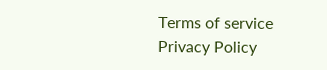Terms of service
Privacy Policy